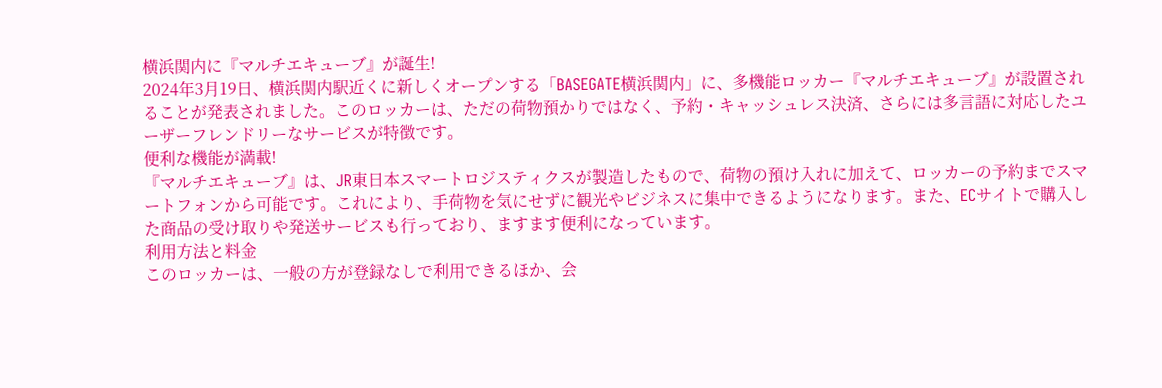横浜関内に『マルチエキューブ』が誕生!
2024年3月19日、横浜関内駅近くに新しくオープンする「BASEGATE横浜関内」に、多機能ロッカー『マルチエキューブ』が設置されることが発表されました。このロッカーは、ただの荷物預かりではなく、予約・キャッシュレス決済、さらには多言語に対応したユーザーフレンドリーなサービスが特徴です。
便利な機能が満載!
『マルチエキューブ』は、JR東日本スマートロジスティクスが製造したもので、荷物の預け入れに加えて、ロッカーの予約までスマートフォンから可能です。これにより、手荷物を気にせずに観光やビジネスに集中できるようになります。また、ECサイトで購入した商品の受け取りや発送サービスも行っており、ますます便利になっています。
利用方法と料金
このロッカーは、一般の方が登録なしで利用できるほか、会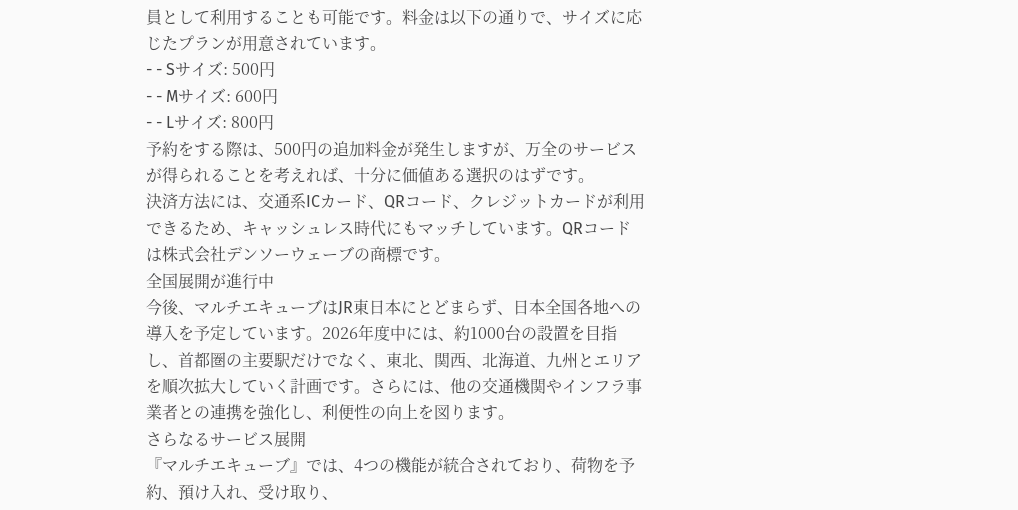員として利用することも可能です。料金は以下の通りで、サイズに応じたプランが用意されています。
- - Sサイズ: 500円
- - Mサイズ: 600円
- - Lサイズ: 800円
予約をする際は、500円の追加料金が発生しますが、万全のサービスが得られることを考えれば、十分に価値ある選択のはずです。
決済方法には、交通系ICカード、QRコード、クレジットカードが利用できるため、キャッシュレス時代にもマッチしています。QRコードは株式会社デンソーウェーブの商標です。
全国展開が進行中
今後、マルチエキューブはJR東日本にとどまらず、日本全国各地への導入を予定しています。2026年度中には、約1000台の設置を目指し、首都圏の主要駅だけでなく、東北、関西、北海道、九州とエリアを順次拡大していく計画です。さらには、他の交通機関やインフラ事業者との連携を強化し、利便性の向上を図ります。
さらなるサービス展開
『マルチエキューブ』では、4つの機能が統合されており、荷物を予約、預け入れ、受け取り、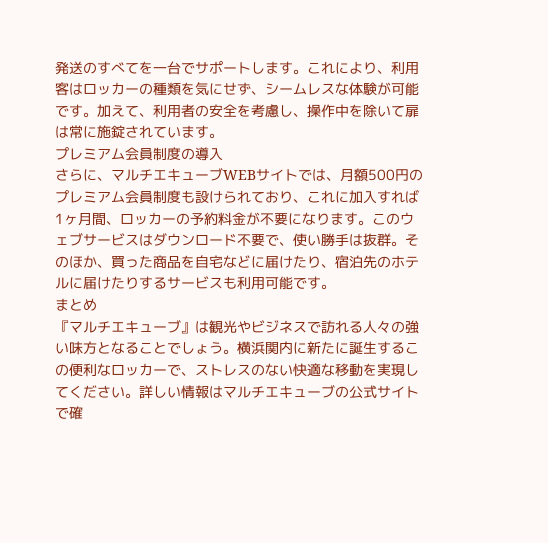発送のすべてを一台でサポートします。これにより、利用客はロッカーの種類を気にせず、シームレスな体験が可能です。加えて、利用者の安全を考慮し、操作中を除いて扉は常に施錠されています。
プレミアム会員制度の導入
さらに、マルチエキューブWEBサイトでは、月額500円のプレミアム会員制度も設けられており、これに加入すれば1ヶ月間、ロッカーの予約料金が不要になります。このウェブサービスはダウンロード不要で、使い勝手は抜群。そのほか、買った商品を自宅などに届けたり、宿泊先のホテルに届けたりするサービスも利用可能です。
まとめ
『マルチエキューブ』は観光やビジネスで訪れる人々の強い味方となることでしょう。横浜関内に新たに誕生するこの便利なロッカーで、ストレスのない快適な移動を実現してください。詳しい情報はマルチエキューブの公式サイトで確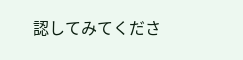認してみてくださ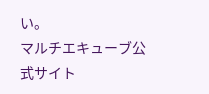い。
マルチエキューブ公式サイト